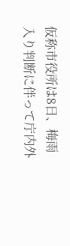仮称市役所は8日、梅雨入り判断に伴って庁内外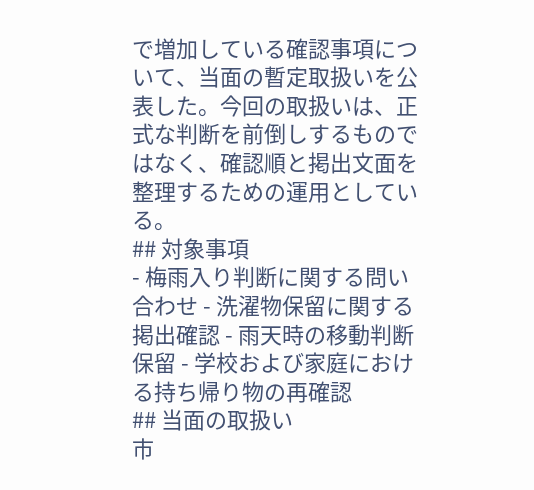で増加している確認事項について、当面の暫定取扱いを公表した。今回の取扱いは、正式な判断を前倒しするものではなく、確認順と掲出文面を整理するための運用としている。
## 対象事項
- 梅雨入り判断に関する問い合わせ - 洗濯物保留に関する掲出確認 - 雨天時の移動判断保留 - 学校および家庭における持ち帰り物の再確認
## 当面の取扱い
市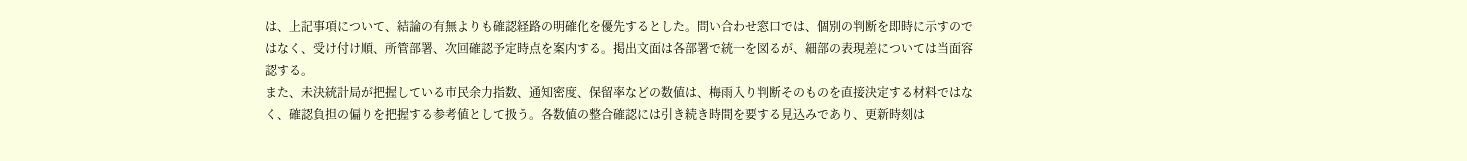は、上記事項について、結論の有無よりも確認経路の明確化を優先するとした。問い合わせ窓口では、個別の判断を即時に示すのではなく、受け付け順、所管部署、次回確認予定時点を案内する。掲出文面は各部署で統一を図るが、細部の表現差については当面容認する。
また、未決統計局が把握している市民余力指数、通知密度、保留率などの数値は、梅雨入り判断そのものを直接決定する材料ではなく、確認負担の偏りを把握する参考値として扱う。各数値の整合確認には引き続き時間を要する見込みであり、更新時刻は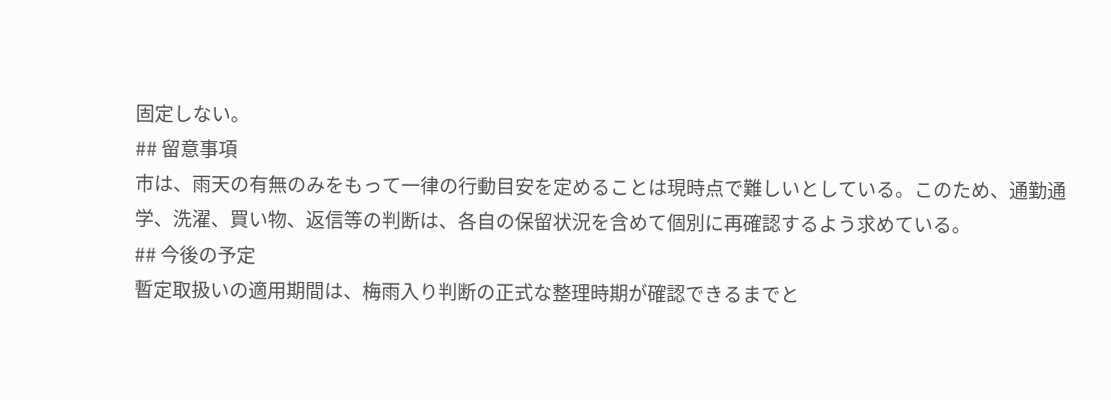固定しない。
## 留意事項
市は、雨天の有無のみをもって一律の行動目安を定めることは現時点で難しいとしている。このため、通勤通学、洗濯、買い物、返信等の判断は、各自の保留状況を含めて個別に再確認するよう求めている。
## 今後の予定
暫定取扱いの適用期間は、梅雨入り判断の正式な整理時期が確認できるまでと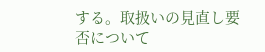する。取扱いの見直し要否について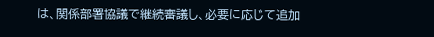は、関係部署協議で継続審議し、必要に応じて追加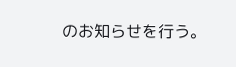のお知らせを行う。